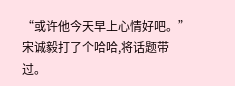“或许他今天早上心情好吧。”宋诚毅打了个哈哈,将话题带过。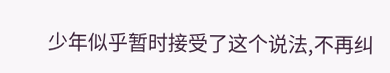少年似乎暂时接受了这个说法,不再纠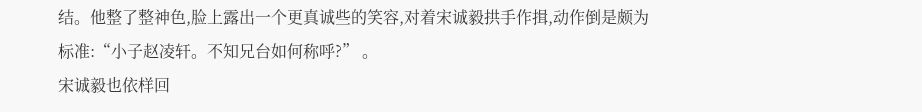结。他整了整神色,脸上露出一个更真诚些的笑容,对着宋诚毅拱手作揖,动作倒是颇为标准:“小子赵凌轩。不知兄台如何称呼?” 。
宋诚毅也依样回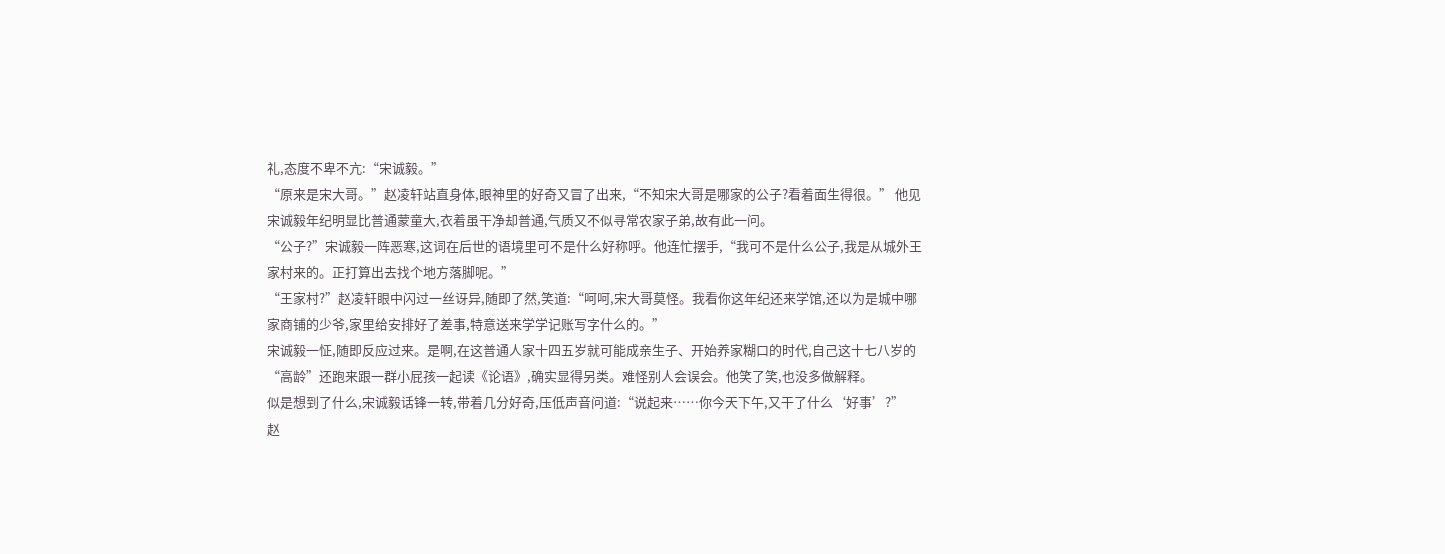礼,态度不卑不亢:“宋诚毅。”
“原来是宋大哥。”赵凌轩站直身体,眼神里的好奇又冒了出来,“不知宋大哥是哪家的公子?看着面生得很。” 他见宋诚毅年纪明显比普通蒙童大,衣着虽干净却普通,气质又不似寻常农家子弟,故有此一问。
“公子?”宋诚毅一阵恶寒,这词在后世的语境里可不是什么好称呼。他连忙摆手,“我可不是什么公子,我是从城外王家村来的。正打算出去找个地方落脚呢。”
“王家村?”赵凌轩眼中闪过一丝讶异,随即了然,笑道:“呵呵,宋大哥莫怪。我看你这年纪还来学馆,还以为是城中哪家商铺的少爷,家里给安排好了差事,特意送来学学记账写字什么的。”
宋诚毅一怔,随即反应过来。是啊,在这普通人家十四五岁就可能成亲生子、开始养家糊口的时代,自己这十七八岁的“高龄”还跑来跟一群小屁孩一起读《论语》,确实显得另类。难怪别人会误会。他笑了笑,也没多做解释。
似是想到了什么,宋诚毅话锋一转,带着几分好奇,压低声音问道:“说起来……你今天下午,又干了什么‘好事’?”
赵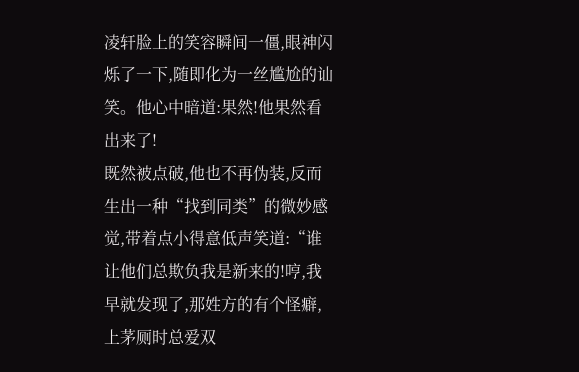凌轩脸上的笑容瞬间一僵,眼神闪烁了一下,随即化为一丝尴尬的讪笑。他心中暗道:果然!他果然看出来了!
既然被点破,他也不再伪装,反而生出一种“找到同类”的微妙感觉,带着点小得意低声笑道:“谁让他们总欺负我是新来的!哼,我早就发现了,那姓方的有个怪癖,上茅厕时总爱双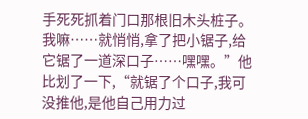手死死抓着门口那根旧木头桩子。我嘛……就悄悄,拿了把小锯子,给它锯了一道深口子……嘿嘿。”他比划了一下,“就锯了个口子,我可没推他,是他自己用力过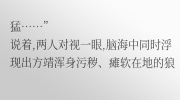猛……”
说着,两人对视一眼,脑海中同时浮现出方靖浑身污秽、瘫软在地的狼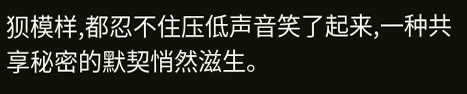狈模样,都忍不住压低声音笑了起来,一种共享秘密的默契悄然滋生。